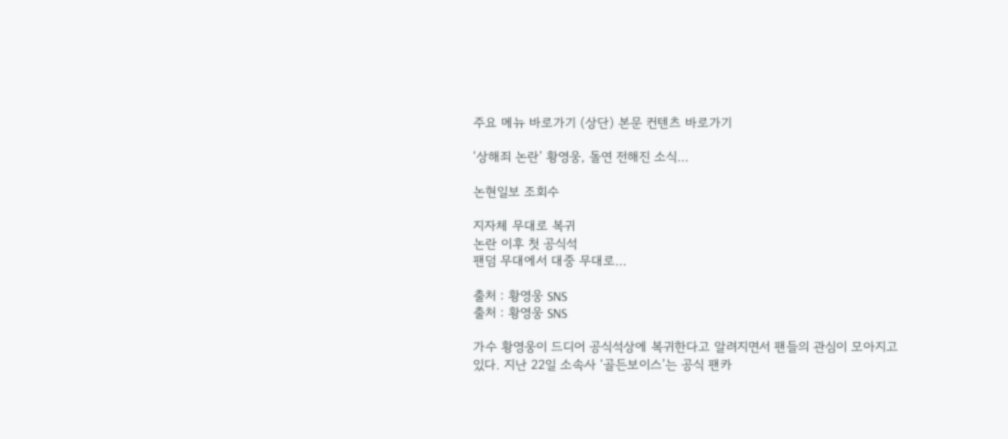주요 메뉴 바로가기 (상단) 본문 컨텐츠 바로가기

‘상해죄 논란’ 황영웅, 돌연 전해진 소식…

논현일보 조회수

지자체 무대로 복귀
논란 이후 첫 공식석
팬덤 무대에서 대중 무대로…

출처 : 황영웅 SNS
출처 : 황영웅 SNS

가수 황영웅이 드디어 공식석상에 복귀한다고 알려지면서 팬들의 관심이 모아지고 있다. 지난 22일 소속사 ‘골든보이스’는 공식 팬카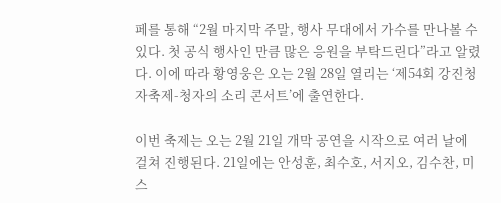페를 통해 “2월 마지막 주말, 행사 무대에서 가수를 만나볼 수 있다. 첫 공식 행사인 만큼 많은 응원을 부탁드린다”라고 알렸다. 이에 따라 황영웅은 오는 2월 28일 열리는 ‘제54회 강진청자축제-청자의 소리 콘서트’에 출연한다.

이번 축제는 오는 2월 21일 개막 공연을 시작으로 여러 날에 걸쳐 진행된다. 21일에는 안성훈, 최수호, 서지오, 김수찬, 미스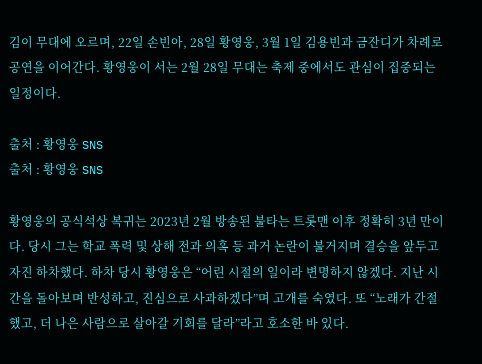김이 무대에 오르며, 22일 손빈아, 28일 황영웅, 3월 1일 김용빈과 금잔디가 차례로 공연을 이어간다. 황영웅이 서는 2월 28일 무대는 축제 중에서도 관심이 집중되는 일정이다.

출처 : 황영웅 SNS
출처 : 황영웅 SNS

황영웅의 공식석상 복귀는 2023년 2월 방송된 불타는 트롯맨 이후 정확히 3년 만이다. 당시 그는 학교 폭력 및 상해 전과 의혹 등 과거 논란이 불거지며 결승을 앞두고 자진 하차했다. 하차 당시 황영웅은 “어린 시절의 일이라 변명하지 않겠다. 지난 시간을 돌아보며 반성하고, 진심으로 사과하겠다”며 고개를 숙였다. 또 “노래가 간절했고, 더 나은 사람으로 살아갈 기회를 달라”라고 호소한 바 있다.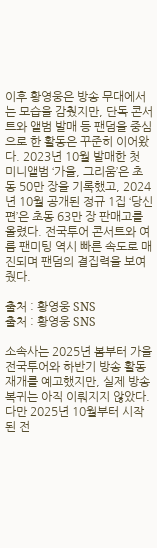이후 황영웅은 방송 무대에서는 모습을 감췄지만, 단독 콘서트와 앨범 발매 등 팬덤을 중심으로 한 활동은 꾸준히 이어왔다. 2023년 10월 발매한 첫 미니앨범 ‘가을, 그리움’은 초동 50만 장을 기록했고, 2024년 10월 공개된 정규 1집 ‘당신 편’은 초동 63만 장 판매고를 올렸다. 전국투어 콘서트와 여름 팬미팅 역시 빠른 속도로 매진되며 팬덤의 결집력을 보여줬다.

출처 : 황영웅 SNS
출처 : 황영웅 SNS

소속사는 2025년 봄부터 가을 전국투어와 하반기 방송 활동 재개를 예고했지만, 실제 방송 복귀는 아직 이뤄지지 않았다. 다만 2025년 10월부터 시작된 전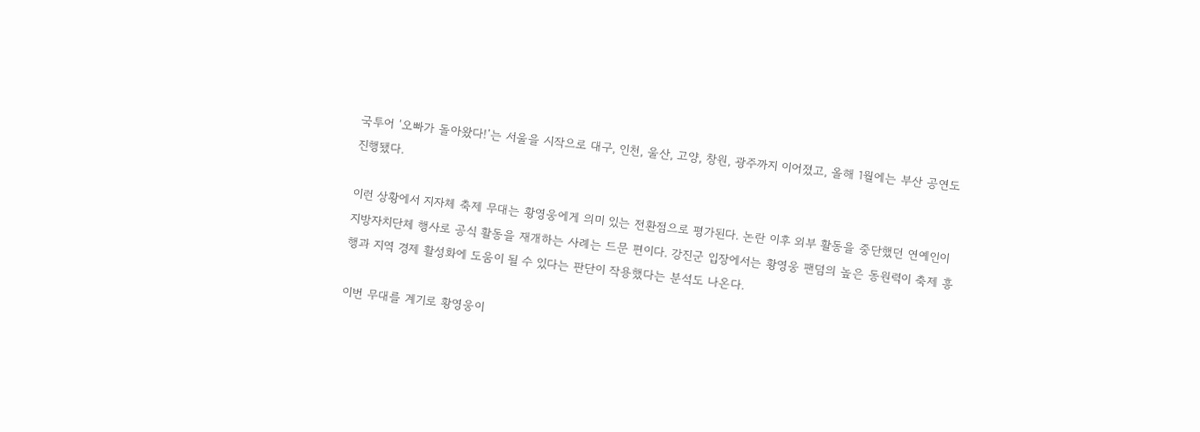국투어 ‘오빠가 돌아왔다!’는 서울을 시작으로 대구, 인천, 울산, 고양, 창원, 광주까지 이어졌고, 올해 1월에는 부산 공연도 진행됐다.

이런 상황에서 지자체 축제 무대는 황영웅에게 의미 있는 전환점으로 평가된다. 논란 이후 외부 활동을 중단했던 연예인이 지방자치단체 행사로 공식 활동을 재개하는 사례는 드문 편이다. 강진군 입장에서는 황영웅 팬덤의 높은 동원력이 축제 흥행과 지역 경제 활성화에 도움이 될 수 있다는 판단이 작용했다는 분석도 나온다.

이번 무대를 계기로 황영웅이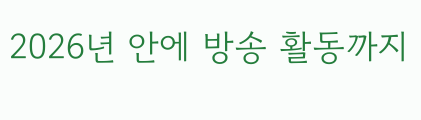2026년 안에 방송 활동까지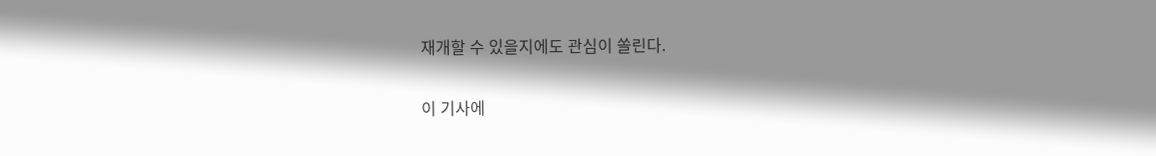재개할 수 있을지에도 관심이 쏠린다.

이 기사에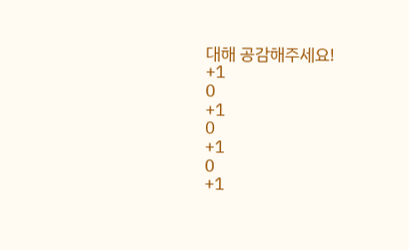대해 공감해주세요!
+1
0
+1
0
+1
0
+1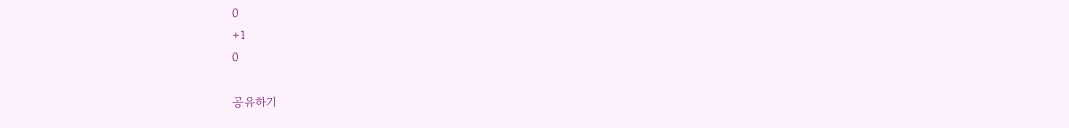0
+1
0

공유하기